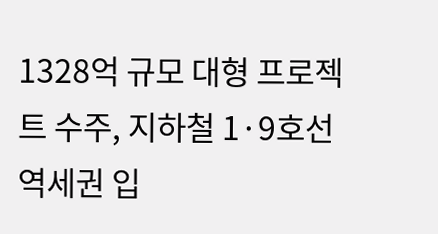1328억 규모 대형 프로젝트 수주, 지하철 1·9호선 역세권 입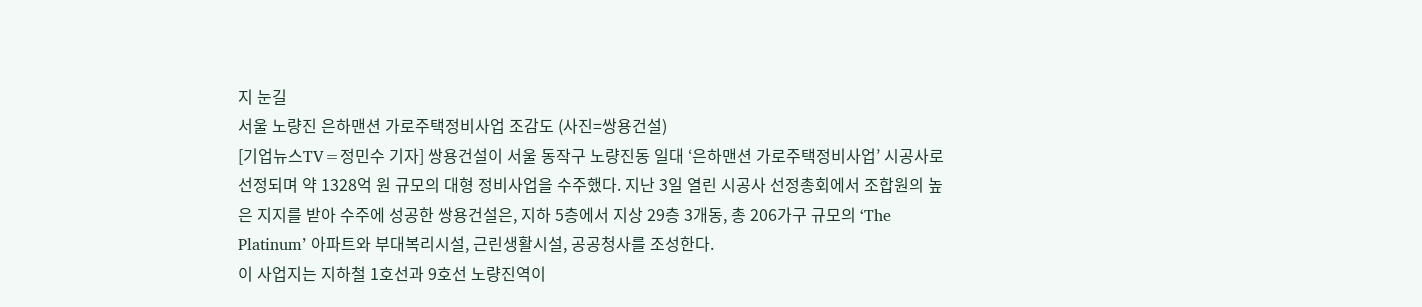지 눈길
서울 노량진 은하맨션 가로주택정비사업 조감도 (사진=쌍용건설)
[기업뉴스TV=정민수 기자] 쌍용건설이 서울 동작구 노량진동 일대 ‘은하맨션 가로주택정비사업’ 시공사로 선정되며 약 1328억 원 규모의 대형 정비사업을 수주했다. 지난 3일 열린 시공사 선정총회에서 조합원의 높은 지지를 받아 수주에 성공한 쌍용건설은, 지하 5층에서 지상 29층 3개동, 총 206가구 규모의 ‘The Platinum’ 아파트와 부대복리시설, 근린생활시설, 공공청사를 조성한다.
이 사업지는 지하철 1호선과 9호선 노량진역이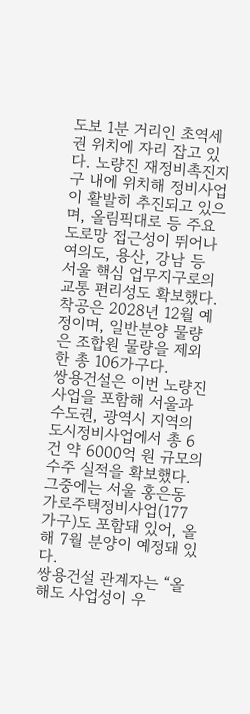도보 1분 거리인 초역세권 위치에 자리 잡고 있다. 노량진 재정비촉진지구 내에 위치해 정비사업이 활발히 추진되고 있으며, 올림픽대로 등 주요 도로망 접근성이 뛰어나 여의도, 용산, 강남 등 서울 핵심 업무지구로의 교통 편리성도 확보했다. 착공은 2028년 12월 예정이며, 일반분양 물량은 조합원 물량을 제외한 총 106가구다.
쌍용건설은 이번 노량진 사업을 포함해 서울과 수도권, 광역시 지역의 도시정비사업에서 총 6건 약 6000억 원 규모의 수주 실적을 확보했다. 그중에는 서울 홍은동 가로주택정비사업(177가구)도 포함돼 있어, 올해 7월 분양이 예정돼 있다.
쌍용건설 관계자는 “올해도 사업성이 우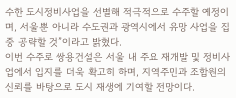수한 도시정비사업을 선별해 적극적으로 수주할 예정이며, 서울뿐 아니라 수도권과 광역시에서 유망 사업을 집중 공략할 것”이라고 밝혔다.
이번 수주로 쌍용건설은 서울 내 주요 재개발 및 정비사업에서 입지를 더욱 확고히 하며, 지역주민과 조합원의 신뢰를 바탕으로 도시 재생에 기여할 전망이다.